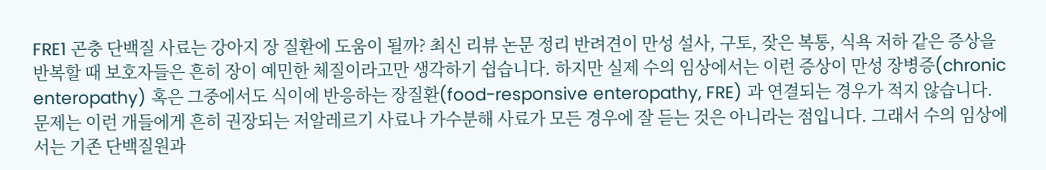FRE1 곤충 단백질 사료는 강아지 장 질환에 도움이 될까? 최신 리뷰 논문 정리 반려견이 만성 설사, 구토, 잦은 복통, 식욕 저하 같은 증상을 반복할 때 보호자들은 흔히 장이 예민한 체질이라고만 생각하기 쉽습니다. 하지만 실제 수의 임상에서는 이런 증상이 만성 장병증(chronic enteropathy) 혹은 그중에서도 식이에 반응하는 장질환(food-responsive enteropathy, FRE) 과 연결되는 경우가 적지 않습니다. 문제는 이런 개들에게 흔히 권장되는 저알레르기 사료나 가수분해 사료가 모든 경우에 잘 듣는 것은 아니라는 점입니다. 그래서 수의 임상에서는 기존 단백질원과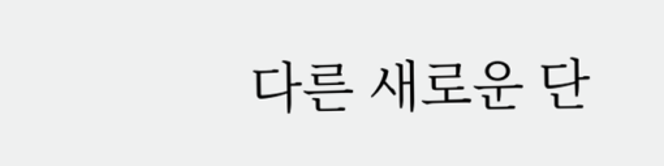다른 새로운 단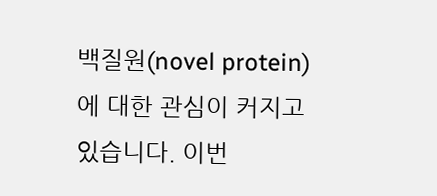백질원(novel protein) 에 대한 관심이 커지고 있습니다. 이번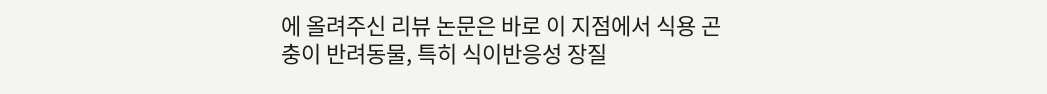에 올려주신 리뷰 논문은 바로 이 지점에서 식용 곤충이 반려동물, 특히 식이반응성 장질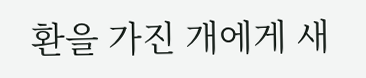환을 가진 개에게 새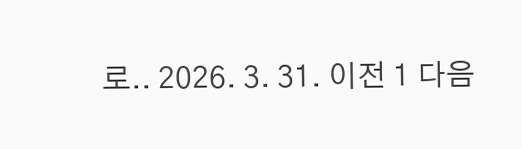로.. 2026. 3. 31. 이전 1 다음